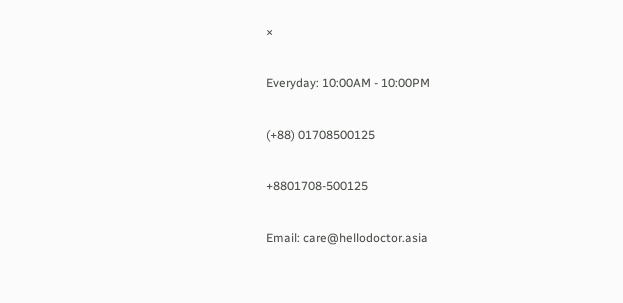×

Everyday: 10:00AM - 10:00PM

(+88) 01708500125

+8801708-500125

Email: care@hellodoctor.asia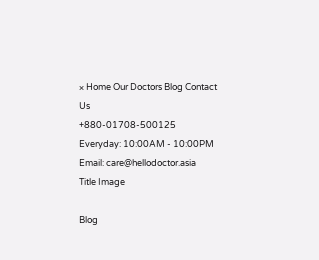× Home Our Doctors Blog Contact Us
+880-01708-500125
Everyday: 10:00AM - 10:00PM Email: care@hellodoctor.asia
Title Image

Blog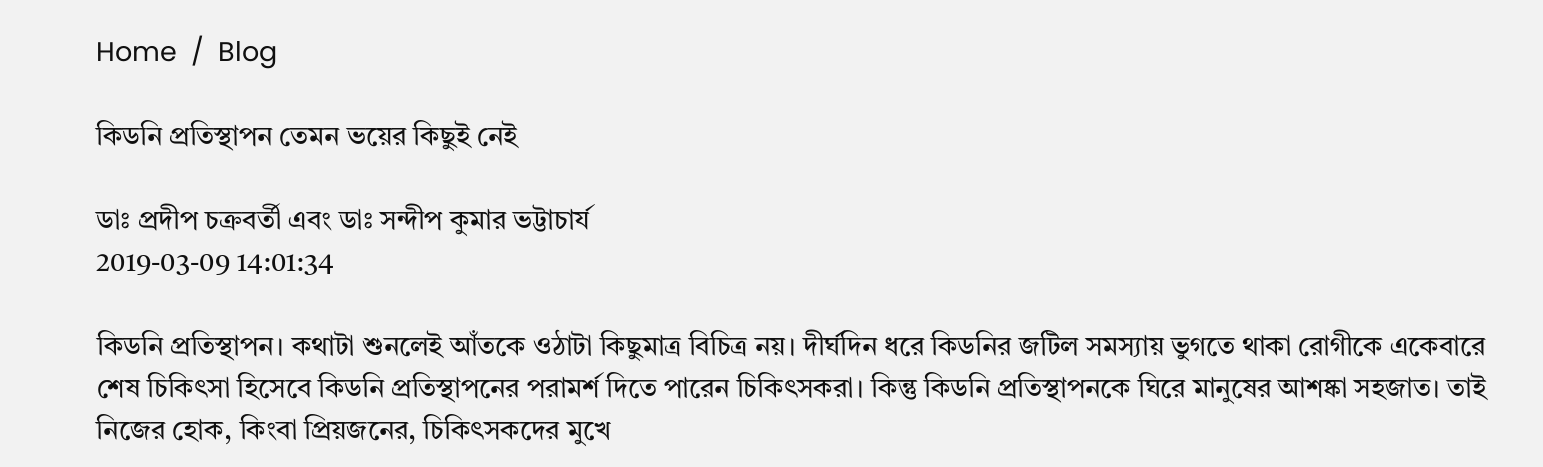Home  /  Blog

কিডনি প্রতিস্থাপন তেমন ভয়ের কিছুই নেই

ডাঃ প্রদীপ চক্রবর্তী এবং ডাঃ সন্দীপ কুমার ভট্টাচার্য
2019-03-09 14:01:34

কিডনি প্রতিস্থাপন। কথাটা শুনলেই আঁতকে ওঠাটা কিছুমাত্র বিচিত্র নয়। দীর্ঘদিন ধরে কিডনির জটিল সমস্যায় ভুগতে থাকা রোগীকে একেবারে শেষ চিকিৎসা হিসেবে কিডনি প্রতিস্থাপনের পরামর্শ দিতে পারেন চিকিৎসকরা। কিন্তু কিডনি প্রতিস্থাপনকে ঘিরে মানুষের আশষ্কা সহজাত। তাই নিজের হোক, কিংবা প্রিয়জনের, চিকিৎসকদের মুখে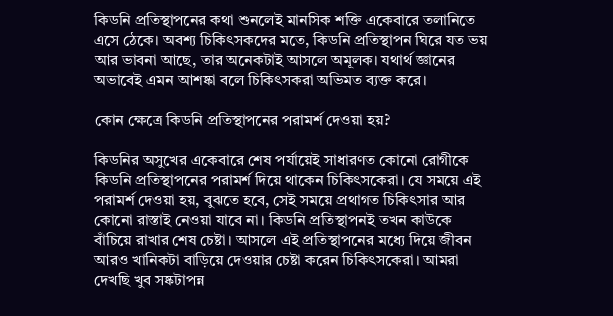কিডনি প্রতিস্থাপনের কথা শুনলেই মানসিক শক্তি একেবারে তলানিতে এসে ঠেকে। অবশ্য চিকিৎসকদের মতে, কিডনি প্রতিস্থাপন ঘিরে যত ভয় আর ভাবনা আছে, তার অনেকটাই আসলে অমূলক। যথার্থ জ্ঞানের অভাবেই এমন আশষ্কা বলে চিকিৎসকরা অভিমত ব্যক্ত করে।

কোন ক্ষেত্রে কিডনি প্রতিস্থাপনের পরামর্শ দেওয়া হয়?

কিডনির অসুখের একেবারে শেষ পর্যায়েই সাধারণত কোনো রোগীকে কিডনি প্রতিস্থাপনের পরামর্শ দিয়ে থাকেন চিকিৎসকেরা। যে সময়ে এই পরামর্শ দেওয়া হয়, বুঝতে হবে, সেই সময়ে প্রথাগত চিকিৎসার আর কোনো রাস্তাই নেওয়া যাবে না। কিডনি প্রতিস্থাপনই তখন কাউকে বাঁচিয়ে রাখার শেষ চেষ্টা। আসলে এই প্রতিস্থাপনের মধ্যে দিয়ে জীবন আরও খানিকটা বাড়িয়ে দেওয়ার চেষ্টা করেন চিকিৎসকেরা। আমরা দেখছি খুব সষ্কটাপন্ন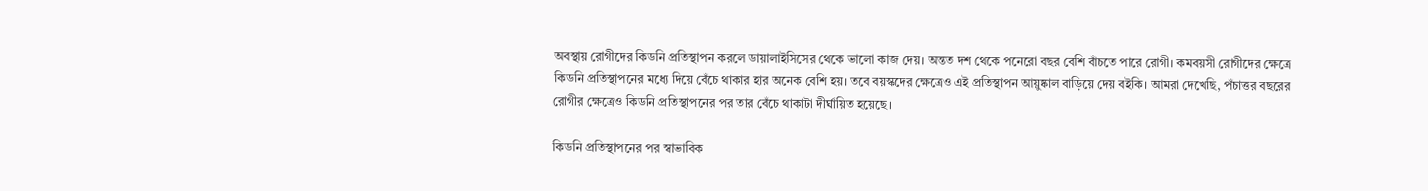অবস্থায় রোগীদের কিডনি প্রতিস্থাপন করলে ডায়ালাইসিসের থেকে ভালো কাজ দেয়। অন্তত দশ থেকে পনেরো বছর বেশি বাঁচতে পারে রোগী। কমবয়সী রোগীদের ক্ষেত্রে কিডনি প্রতিস্থাপনের মধ্যে দিয়ে বেঁচে থাকার হার অনেক বেশি হয়। তবে বয়স্কদের ক্ষেত্রেও এই প্রতিস্থাপন আয়ুষ্কাল বাড়িয়ে দেয় বইকি। আমরা দেখেছি, পঁচাত্তর বছরের রোগীর ক্ষেত্রেও কিডনি প্রতিস্থাপনের পর তার বেঁচে থাকাটা দীর্ঘায়িত হয়েছে।

কিডনি প্রতিস্থাপনের পর স্বাভাবিক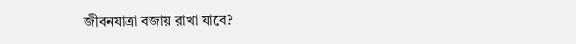জীবনযাত্রা বজায় রাখা যাবে?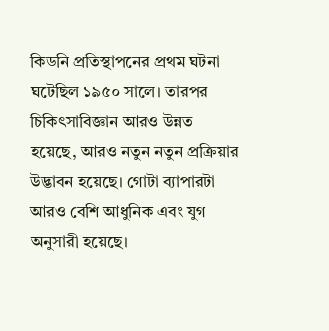কিডনি প্রতিস্থাপনের প্রথম ঘটনা ঘটেছিল ১৯৫০ সালে। তারপর চিকিৎসাবিজ্ঞান আরও উন্নত হয়েছে, আরও নতুন নতুন প্রক্রিয়ার উদ্ভাবন হয়েছে। গোটা ব্যাপারটা আরও বেশি আধুনিক এবং যুগ অনুসারী হয়েছে।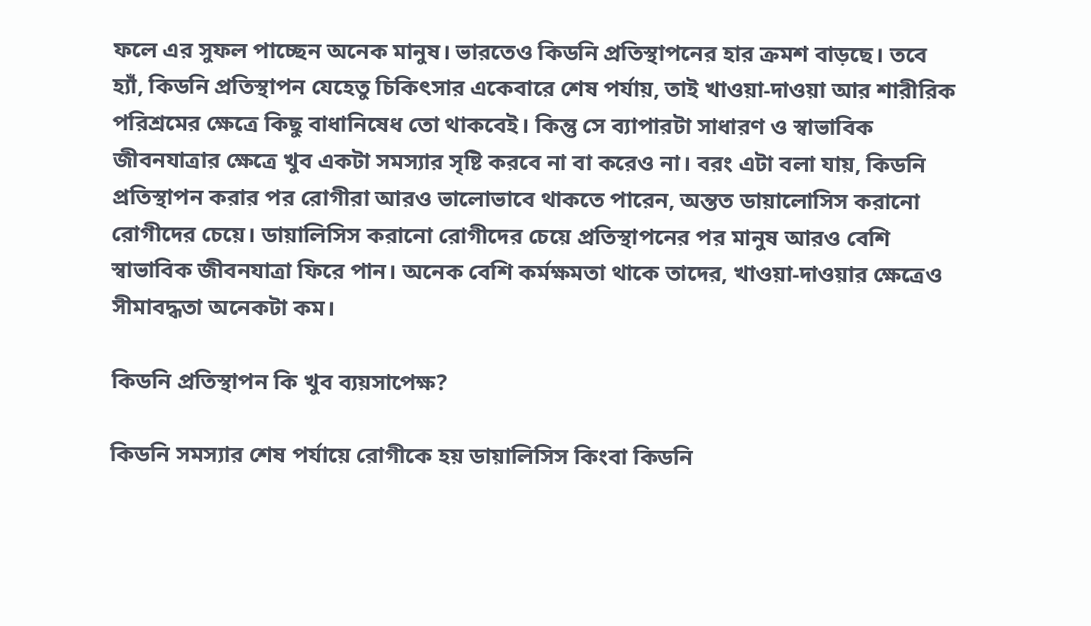ফলে এর সুফল পাচ্ছেন অনেক মানুষ। ভারতেও কিডনি প্রতিস্থাপনের হার ক্রমশ বাড়ছে। তবে হ্যাঁ, কিডনি প্রতিস্থাপন যেহেতু চিকিৎসার একেবারে শেষ পর্যায়, তাই খাওয়া-দাওয়া আর শারীরিক পরিশ্রমের ক্ষেত্রে কিছু বাধানিষেধ তো থাকবেই। কিন্তু সে ব্যাপারটা সাধারণ ও স্বাভাবিক জীবনযাত্রার ক্ষেত্রে খুব একটা সমস্যার সৃষ্টি করবে না বা করেও না। বরং এটা বলা যায়, কিডনি প্রতিস্থাপন করার পর রোগীরা আরও ভালোভাবে থাকতে পারেন, অন্তত ডায়ালোসিস করানো রোগীদের চেয়ে। ডায়ালিসিস করানো রোগীদের চেয়ে প্রতিস্থাপনের পর মানুষ আরও বেশি স্বাভাবিক জীবনযাত্রা ফিরে পান। অনেক বেশি কর্মক্ষমতা থাকে তাদের, খাওয়া-দাওয়ার ক্ষেত্রেও সীমাবদ্ধতা অনেকটা কম।

কিডনি প্রতিস্থাপন কি খুব ব্যয়সাপেক্ষ?

কিডনি সমস্যার শেষ পর্যায়ে রোগীকে হয় ডায়ালিসিস কিংবা কিডনি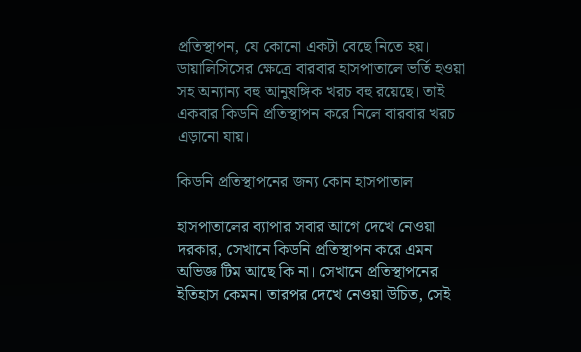প্রতিস্থাপন, যে কোনো একটা বেছে নিতে হয়। ডায়ালিসিসের ক্ষেত্রে বারবার হাসপাতালে ভর্তি হওয়া সহ অন্যান্য বহু আনুষঙ্গিক খরচ বহু রয়েছে। তাই একবার কিডনি প্রতিস্থাপন করে নিলে বারবার খরচ এড়ানো যায়।

কিডনি প্রতিস্থাপনের জন্য কোন হাসপাতাল

হাসপাতালের ব্যাপার সবার আগে দেখে নেওয়া দরকার, সেখানে কিডনি প্রতিস্থাপন করে এমন অভিজ্ঞ টিম আছে কি না। সেখানে প্রতিস্থাপনের ইতিহাস কেমন। তারপর দেখে নেওয়া উচিত, সেই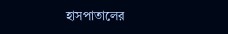হাসপাতালের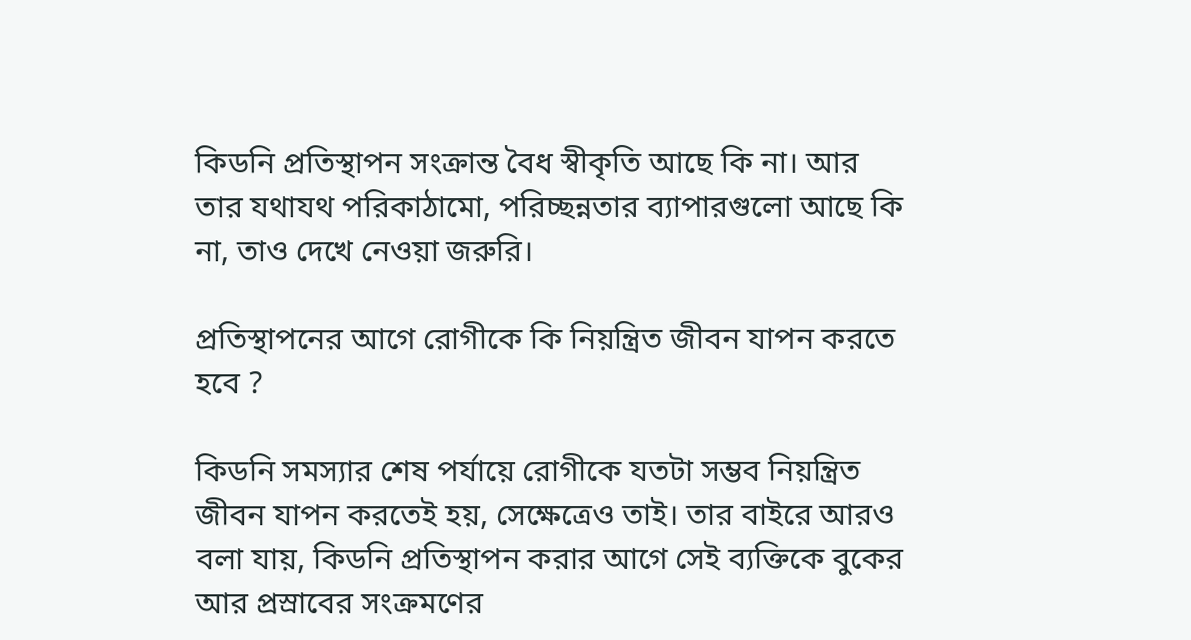কিডনি প্রতিস্থাপন সংক্রান্ত বৈধ স্বীকৃতি আছে কি না। আর তার যথাযথ পরিকাঠামো, পরিচ্ছন্নতার ব্যাপারগুলো আছে কি না, তাও দেখে নেওয়া জরুরি।

প্রতিস্থাপনের আগে রোগীকে কি নিয়ন্ত্রিত জীবন যাপন করতে হবে ?

কিডনি সমস্যার শেষ পর্যায়ে রোগীকে যতটা সম্ভব নিয়ন্ত্রিত জীবন যাপন করতেই হয়, সেক্ষেত্রেও তাই। তার বাইরে আরও বলা যায়, কিডনি প্রতিস্থাপন করার আগে সেই ব্যক্তিকে বুকের আর প্রস্রাবের সংক্রমণের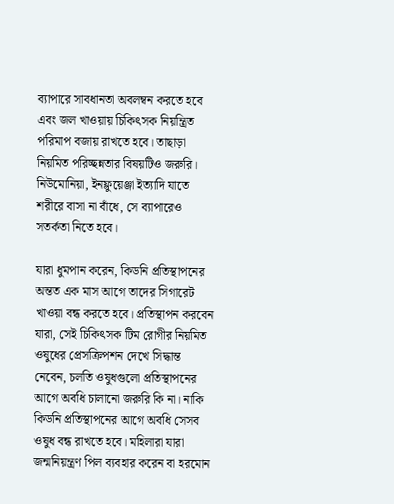ব্যাপারে সাবধানতা অবলম্বন করতে হবে এবং জল খাওয়ায় চিকিৎসক নিয়ন্ত্রিত পরিমাপ বজায় রাখতে হবে। তাছাড়া নিয়মিত পরিচ্ছন্নতার বিষয়টিও জরুরি। নিউমোনিয়া, ইনফ্লুয়েঞ্জা ইত্যাদি যাতে শরীরে বাসা না বাঁধে, সে ব্যাপারেও সতর্কতা নিতে হবে।

যারা ধুমপান করেন, কিডনি প্রতিস্থাপনের অন্তত এক মাস আগে তাদের সিগারেট খাওয়া বন্ধ করতে হবে। প্রতিস্থাপন করবেন যারা, সেই চিকিৎসক টিম রোগীর নিয়মিত ওষুধের প্রেসক্রিপশন দেখে সিদ্ধান্ত নেবেন, চলতি ওষুধগুলো প্রতিস্থাপনের আগে অবধি চালানো জরুরি কি না। নাকি কিডনি প্রতিস্থাপনের আগে অবধি সেসব ওষুধ বন্ধ রাখতে হবে। মহিলারা যারা জন্মনিয়ন্ত্রণ পিল ব্যবহার করেন বা হরমোন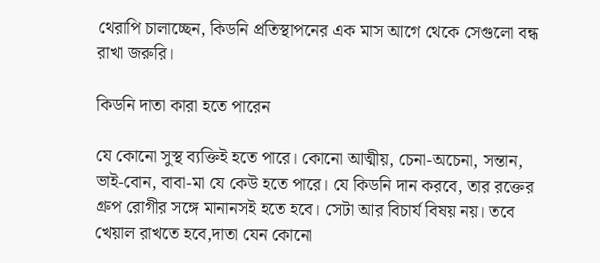থেরাপি চালাচ্ছেন, কিডনি প্রতিস্থাপনের এক মাস আগে থেকে সেগুলো বন্ধ রাখা জরুরি।

কিডনি দাতা কারা হতে পারেন

যে কোনো সুস্থ ব্যক্তিই হতে পারে। কোনো আত্মীয়, চেনা-অচেনা, সন্তান, ভাই-বোন, বাবা-মা যে কেউ হতে পারে। যে কিডনি দান করবে, তার রক্তের গ্রুপ রোগীর সঙ্গে মানানসই হতে হবে। সেটা আর বিচার্য বিষয় নয়। তবে খেয়াল রাখতে হবে,দাতা যেন কোনো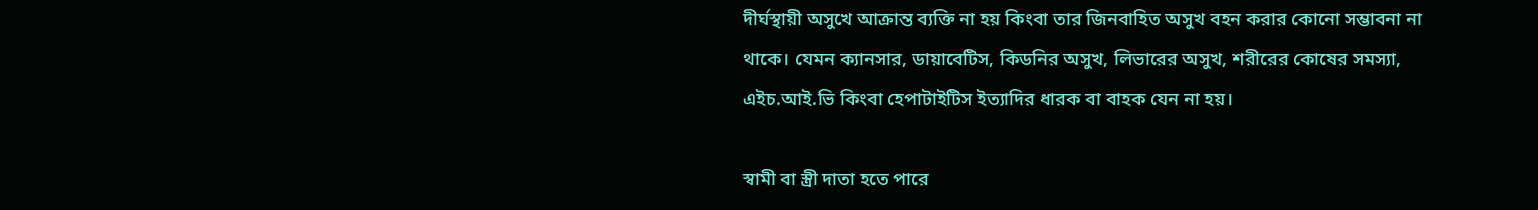দীর্ঘস্থায়ী অসুখে আক্রান্ত ব্যক্তি না হয় কিংবা তার জিনবাহিত অসুখ বহন করার কোনো সম্ভাবনা না থাকে। যেমন ক্যানসার, ডায়াবেটিস, কিডনির অসুখ, লিভারের অসুখ, শরীরের কোষের সমস্যা, এইচ.আই.ভি কিংবা হেপাটাইটিস ইত্যাদির ধারক বা বাহক যেন না হয়।

স্বামী বা স্ত্রী দাতা হতে পারে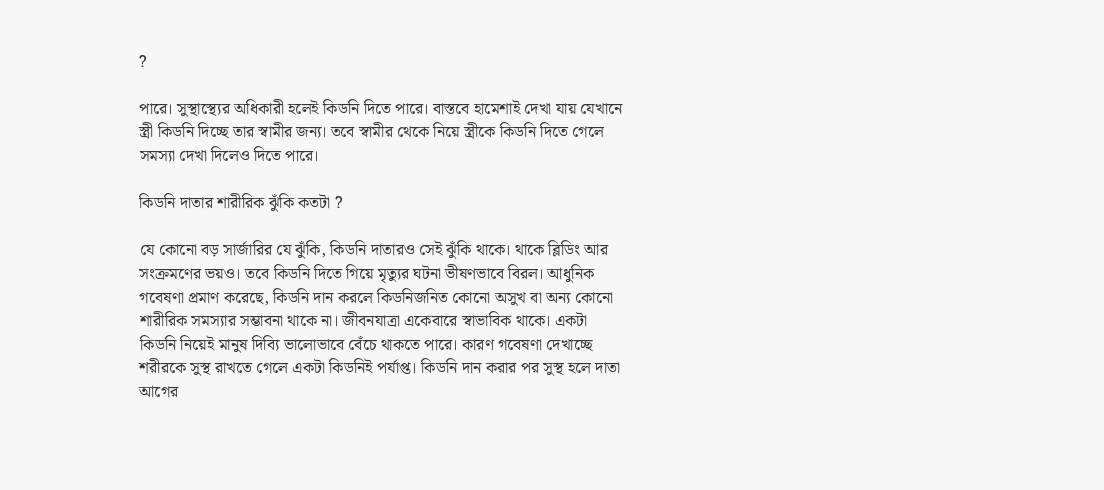?

পারে। সুস্থাস্থ্যের অধিকারী হলেই কিডনি দিতে পারে। বাস্তবে হামেশাই দেখা যায় যেখানে স্ত্রী কিডনি দিচ্ছে তার স্বামীর জন্য। তবে স্বামীর থেকে নিয়ে স্ত্রীকে কিডনি দিতে গেলে সমস্যা দেখা দিলেও দিতে পারে।

কিডনি দাতার শারীরিক ঝুঁকি কতটা ?

যে কোনো বড় সার্জারির যে ঝুঁকি, কিডনি দাতারও সেই ঝুঁকি থাকে। থাকে ব্লিডিং আর সংক্রমণের ভয়ও। তবে কিডনি দিতে গিয়ে মৃত্যুর ঘটনা ভীষণভাবে বিরল। আধুনিক গবেষণা প্রমাণ করেছে, কিডনি দান করলে কিডনিজনিত কোনো অসুখ বা অন্য কোনো শারীরিক সমস্যার সম্ভাবনা থাকে না। জীবনযাত্রা একেবারে স্বাভাবিক থাকে। একটা কিডনি নিয়েই মানুষ দিব্যি ভালোভাবে বেঁচে থাকতে পারে। কারণ গবেষণা দেখাচ্ছে শরীরকে সুস্থ রাখতে গেলে একটা কিডনিই পর্যাপ্ত। কিডনি দান করার পর সুস্থ হলে দাতা আগের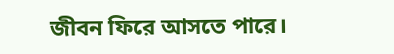জীবন ফিরে আসতে পারে।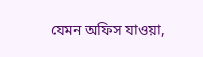যেমন অফিস যাওয়া,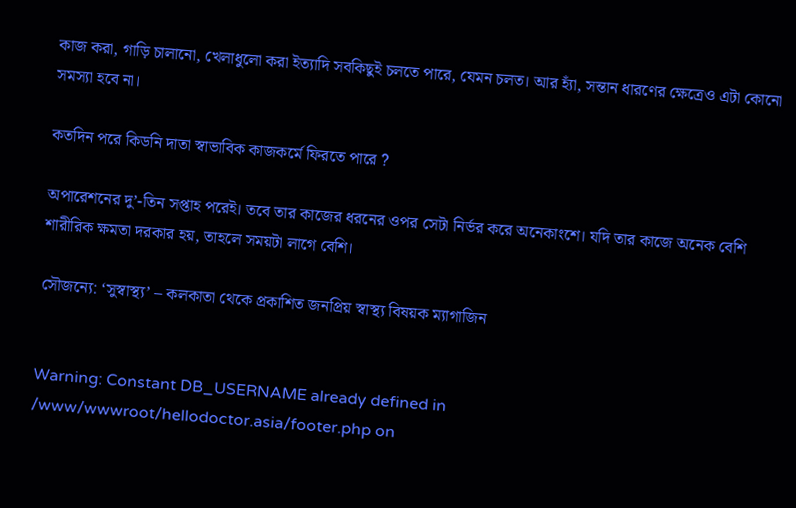কাজ করা, গাড়ি চালানো, খেলাধুলো করা ইত্যাদি সবকিছুই চলতে পারে, যেমন চলত। আর হ্যাঁ, সন্তান ধারণের ক্ষেত্রেও এটা কোনো সমস্যা হবে না।

কতদিন পরে কিডনি দাতা স্বাভাবিক কাজকর্মে ফিরতে পারে ?

অপারেশনের দু’-তিন সপ্তাহ পরেই। তবে তার কাজের ধরনের ওপর সেটা নির্ভর করে অনেকাংশে। যদি তার কাজে অনেক বেশি শারীরিক ক্ষমতা দরকার হয়, তাহলে সময়টা লাগে বেশি।

সৌজন্যে: ‘সুস্বাস্থ্য’ – কলকাতা থেকে প্রকাশিত জনপ্রিয় স্বাস্থ্য বিষয়ক ম্যাগাজিন


Warning: Constant DB_USERNAME already defined in /www/wwwroot/hellodoctor.asia/footer.php on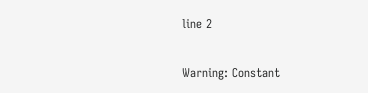line 2

Warning: Constant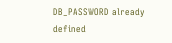DB_PASSWORD already defined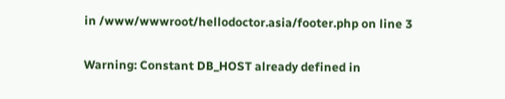in /www/wwwroot/hellodoctor.asia/footer.php on line 3

Warning: Constant DB_HOST already defined in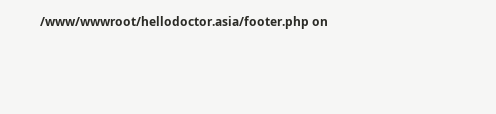/www/wwwroot/hellodoctor.asia/footer.php on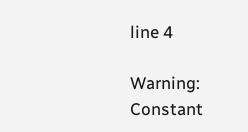line 4

Warning: Constant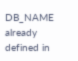DB_NAME already defined in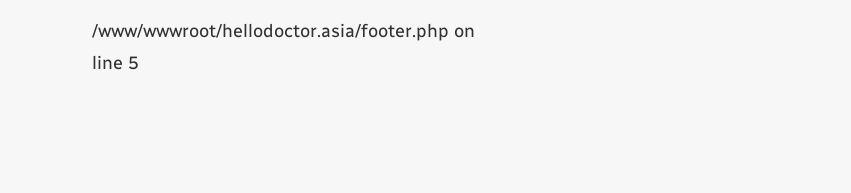/www/wwwroot/hellodoctor.asia/footer.php on line 5